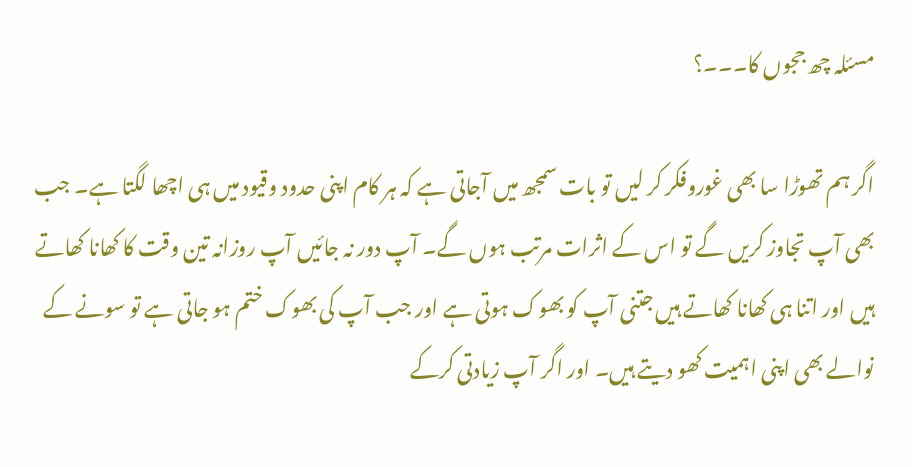مسئلہ چھ ججوں کا۔۔۔؟

اگر ہم تھوڑا سا بھی غوروفکر کر لیں تو بات سمجھ میں آجاتی ہے کہ ہر کام اپنی حدود وقیود میں ہی اچھا لگتا ہے۔ جب بھی آپ تجاوز کریں گے تو اس کے اثرات مرتب ہوں گے۔ آپ دور نہ جائیں آپ روزانہ تین وقت کا کھانا کھاتے ہیں اور اتنا ہی کھانا کھاتے ہیں جتنی آپ کو بھوک ہوتی ہے اور جب آپ کی بھوک ختم ہو جاتی ہے تو سونے کے نوالے بھی اپنی اہمیت کھو دیتے ہیں۔ اور اگر آپ زیادتی کرکے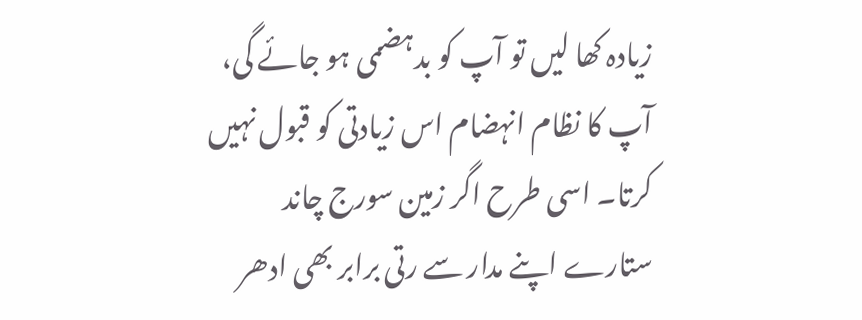زیادہ کھا لیں تو آپ کو بدہضمی ہو جائے گی، آپ کا نظام انہضام اس زیادتی کو قبول نہیں کرتا۔ اسی طرح اگر زمین سورج چاند ستارے اپنے مدار سے رتی برابر بھی ادھر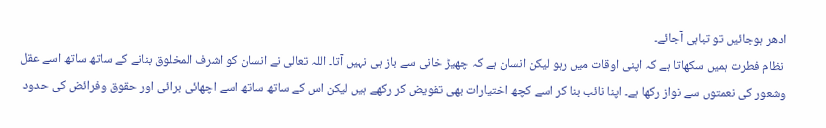ادھر ہوجائیں تو تباہی آجائے۔
 نظام فطرت ہمیں سکھاتا ہے کہ اپنی اوقات میں رہو لیکن انسان ہے کہ چھیڑ خانی سے باز ہی نہیں آتا۔ اللہ تعالی نے انسان کو اشرف المخلوق بنانے کے ساتھ ساتھ اسے عقل وشعور کی نعمتوں سے نواز رکھا ہے۔ اپنا نائب بنا کر اسے کچھ اختیارات بھی تفویض کر رکھے ہیں لیکن اس کے ساتھ ساتھ اسے اچھائی برائی اور حقوق وفرائض کی حدود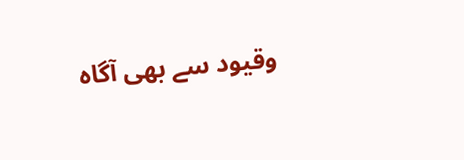وقیود سے بھی آگاہ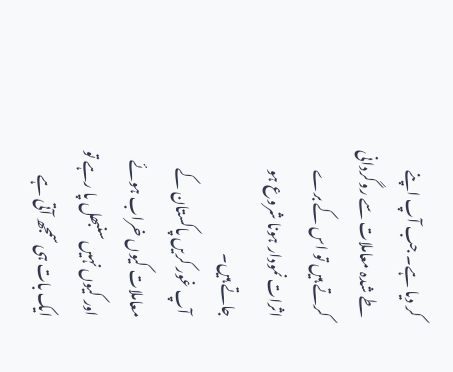کر دیا ہے۔ جب آپ اپنے طے شدہ معاملات سے روگردانی کرتے ہیں تو اس کے برے اثرات نمودار ہونا شروع ہو جاتے ہیں۔
 آپ غور کریں پاکستان کے معاملات کیوں خراب ہوئے اور کیوں نہیں سنبھل پا رہے تو ایک بات ہی سمجھ آتی ہے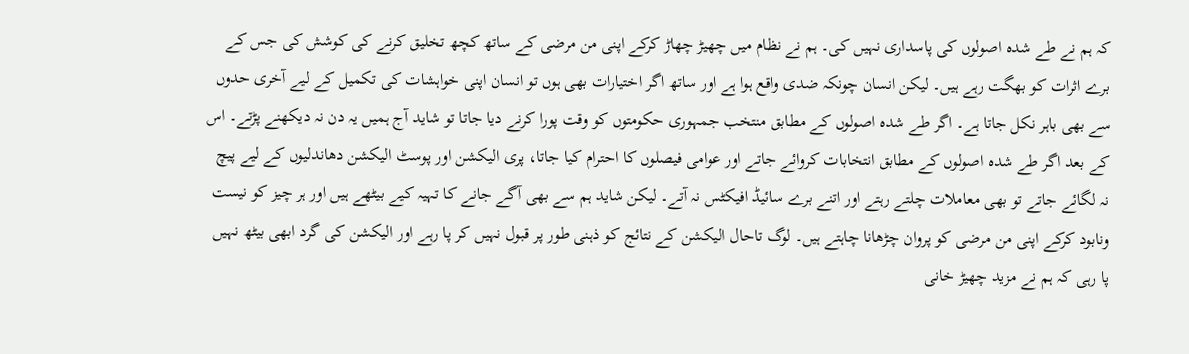کہ ہم نے طے شدہ اصولوں کی پاسداری نہیں کی۔ ہم نے نظام میں چھیڑ چھاڑ کرکے اپنی من مرضی کے ساتھ کچھ تخلیق کرنے کی کوشش کی جس کے برے اثرات کو بھگت رہے ہیں۔ لیکن انسان چونکہ ضدی واقع ہوا ہے اور ساتھ اگر اختیارات بھی ہوں تو انسان اپنی خواہشات کی تکمیل کے لیے آخری حدوں سے بھی باہر نکل جاتا ہے۔ اگر طے شدہ اصولوں کے مطابق منتخب جمہوری حکومتوں کو وقت پورا کرنے دیا جاتا تو شاید آج ہمیں یہ دن نہ دیکھنے پڑتے۔ اس کے بعد اگر طے شدہ اصولوں کے مطابق انتخابات کروائے جاتے اور عوامی فیصلوں کا احترام کیا جاتا، پری الیکشن اور پوسٹ الیکشن دھاندلیوں کے لیے پیچ نہ لگائے جاتے تو بھی معاملات چلتے رہتے اور اتنے برے سائیڈ افیکٹس نہ آتے۔ لیکن شاید ہم سے بھی آگے جانے کا تہیہ کیے بیٹھے ہیں اور ہر چیز کو نیست ونابود کرکے اپنی من مرضی کو پروان چڑھانا چاہتے ہیں۔ لوگ تاحال الیکشن کے نتائج کو ذہنی طور پر قبول نہیں کر پا رہے اور الیکشن کی گرد ابھی بیٹھ نہیں پا رہی کہ ہم نے مزید چھیڑ خانی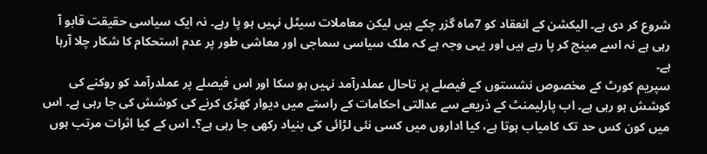شروع کر دی ہے۔ الیکشن کے انعقاد کو 7ماہ گزر چکے ہیں لیکن معاملات سیٹل نہیں ہو پا رہے۔ نہ ایک سیاسی حقیقت قابو آ رہی ہے نہ اسے مینج کر پا رہے ہیں اور یہی وجہ ہے کہ ملک سیاسی سماجی اور معاشی طور پر عدم استحکام کا شکار چلا آرہا ہے۔
سپریم کورٹ کے مخصوص نشستوں کے فیصلے پر تاحال عملدرآمد نہیں ہو سکا اور اس فیصلے پر عملدرآمد کو روکنے کی کوشش ہو رہی ہے۔ اب پارلیمنٹ کے ذریعے سے عدالتی احکامات کے راستے میں دیوار کھڑی کرنے کی کوشش کی جا رہی ہے۔ اس میں کون کس حد تک کامیاب ہوتا ہے، کیا اداروں میں کسی نئی لڑائی کی بنیاد رکھی جا رہی ہے؟۔ اس کے کیا اثرات مرتب ہوں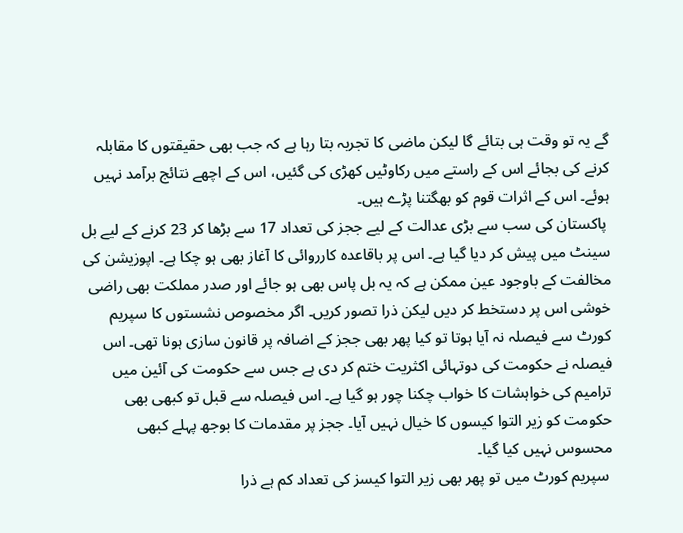گے یہ تو وقت ہی بتائے گا لیکن ماضی کا تجربہ بتا رہا ہے کہ جب بھی حقیقتوں کا مقابلہ کرنے کی بجائے اس کے راستے میں رکاوٹیں کھڑی کی گئیں، اس کے اچھے نتائج برآمد نہیں ہوئے۔ اس کے اثرات قوم کو بھگتنا پڑے ہیں۔
 پاکستان کی سب سے بڑی عدالت کے لیے ججز کی تعداد 17 سے بڑھا کر 23 کرنے کے لیے بل سینٹ میں پیش کر دیا گیا ہے۔ اس پر باقاعدہ کارروائی کا آغاز بھی ہو چکا ہے۔ اپوزیشن کی مخالفت کے باوجود عین ممکن ہے کہ یہ بل پاس بھی ہو جائے اور صدر مملکت بھی راضی خوشی اس پر دستخط کر دیں لیکن ذرا تصور کریں۔ اگر مخصوص نشستوں کا سپریم کورٹ سے فیصلہ نہ آیا ہوتا تو کیا پھر بھی ججز کے اضافہ پر قانون سازی ہونا تھی۔ اس فیصلہ نے حکومت کی دوتہائی اکثریت ختم کر دی ہے جس سے حکومت کی آئین میں ترامیم کی خواہشات کا خواب چکنا چور ہو گیا ہے۔ اس فیصلہ سے قبل تو کبھی بھی حکومت کو زیر التوا کیسوں کا خیال نہیں آیا۔ ججز پر مقدمات کا بوجھ پہلے کبھی محسوس نہیں کیا گیا۔
 سپریم کورٹ میں تو پھر بھی زیر التوا کیسز کی تعداد کم ہے ذرا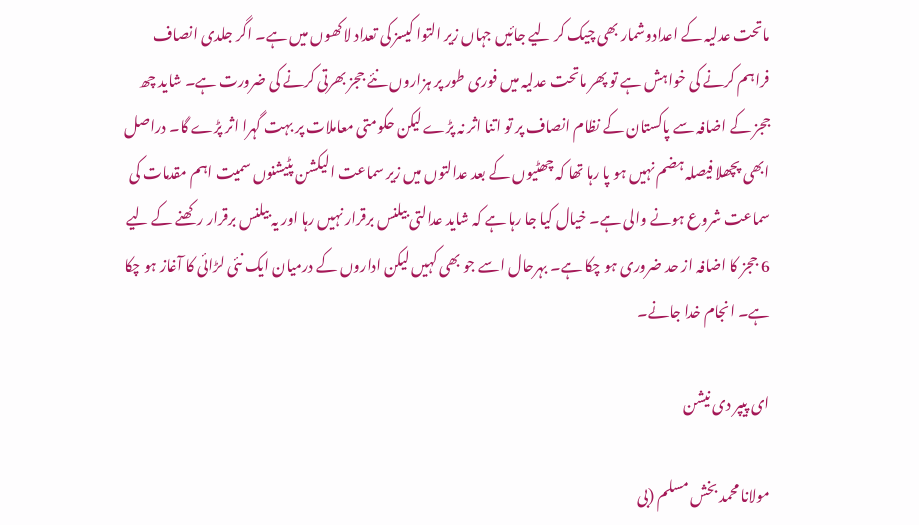ماتحت عدلیہ کے اعدادوشمار بھی چیک کر لیے جائیں جہاں زیر التوا کیسز کی تعداد لاکھوں میں ہے۔ اگر جلدی انصاف فراہم کرنے کی خواہش ہے تو پھر ماتحت عدلیہ میں فوری طور پر ہزاروں نئے ججز بھرتی کرنے کی ضرورت ہے۔ شاید چھ ججز کے اضافہ سے پاکستان کے نظام انصاف پر تو اتنا اثر نہ پڑے لیکن حکومتی معاملات پر بہت گہرا اثر پڑے گا۔ دراصل ابھی پچھلا فیصلہ ہضم نہیں ہو پا رہا تھا کہ چھٹیوں کے بعد عدالتوں میں زیر سماعت الیکشن پٹیشنوں سمیت اہم مقدمات کی سماعت شروع ہونے والی ہے۔ خیال کیا جا رہا ہے کہ شاید عدالتی بیلنس برقرار نہیں رہا اور یہ بیلنس برقرار رکھنے کے لیے 6 ججز کا اضافہ از حد ضروری ہو چکا ہے۔ بہرحال اسے جو بھی کہیں لیکن اداروں کے درمیان ایک نئی لڑائی کا آغاز ہو چکا ہے۔ انجام خدا جانے۔

ای پیپر دی نیشن

مولانا محمد بخش مسلم (بی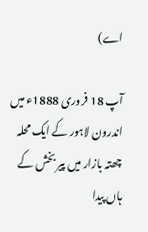اے)

آپ 18 فروری 1888ء میں اندرون لاہور کے ایک محلہ چھتہ بازار میں پیر بخش کے ہاں پیدا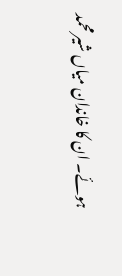ہوئے۔ ان کا خاندان میاں شیر محمد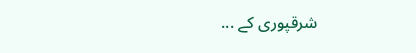شرقپوری کے ...